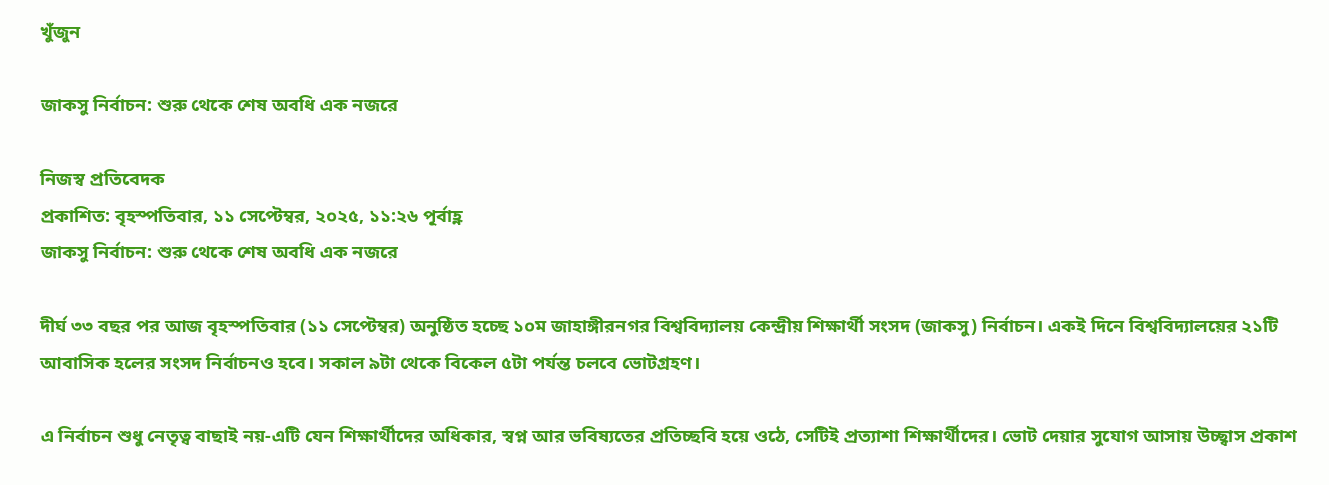খুঁজুন

জাকসু নির্বাচন: শুরু থেকে শেষ অবধি এক নজরে

নিজস্ব প্রতিবেদক
প্রকাশিত: বৃহস্পতিবার, ১১ সেপ্টেম্বর, ২০২৫, ১১:২৬ পূর্বাহ্ণ
জাকসু নির্বাচন: শুরু থেকে শেষ অবধি এক নজরে

দীর্ঘ ৩৩ বছর পর আজ বৃহস্পতিবার (১১ সেপ্টেম্বর) অনুষ্ঠিত হচ্ছে ১০ম জাহাঙ্গীরনগর বিশ্ববিদ্যালয় কেন্দ্রীয় শিক্ষার্থী সংসদ (জাকসু) নির্বাচন। একই দিনে বিশ্ববিদ্যালয়ের ২১টি আবাসিক হলের সংসদ নির্বাচনও হবে। সকাল ৯টা থেকে বিকেল ৫টা পর্যন্ত চলবে ভোটগ্রহণ।

এ নির্বাচন শুধু নেতৃত্ব বাছাই নয়-এটি যেন শিক্ষার্থীদের অধিকার, স্বপ্ন আর ভবিষ্যতের প্রতিচ্ছবি হয়ে ওঠে, সেটিই প্রত্যাশা শিক্ষার্থীদের। ভোট দেয়ার সুযোগ আসায় উচ্ছ্বাস প্রকাশ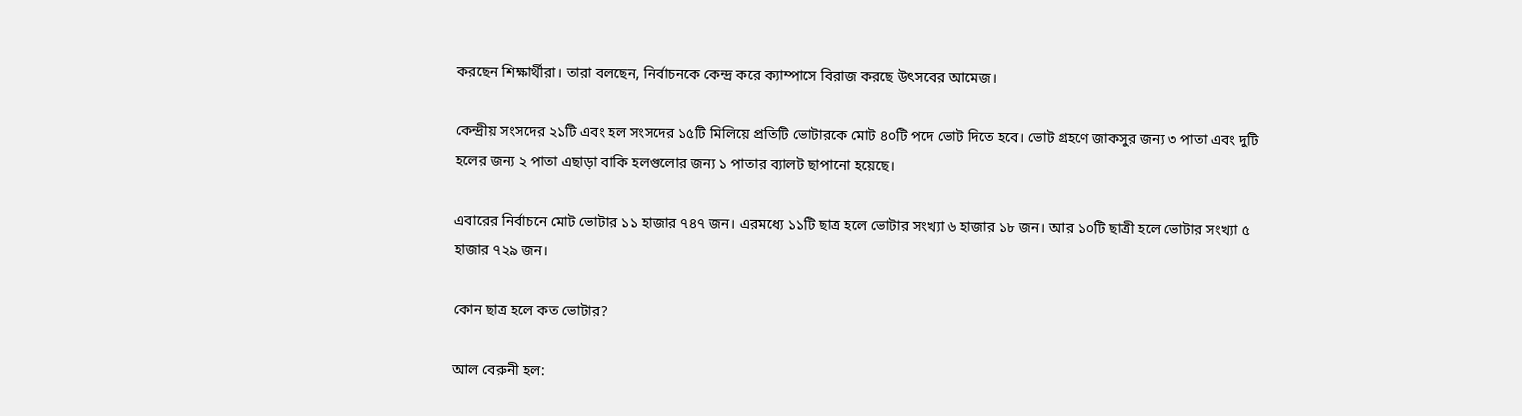করছেন শিক্ষার্থীরা। তারা বলছেন, নির্বাচনকে কেন্দ্র করে ক্যাম্পাসে বিরাজ করছে উৎসবের আমেজ।

কেন্দ্রীয় সংসদের ২১টি এবং হল সংসদের ১৫টি মিলিয়ে প্রতিটি ভোটারকে মোট ৪০টি পদে ভোট দিতে হবে। ভোট গ্রহণে জাকসুর জন্য ৩ পাতা এবং দুটি হলের জন্য ২ পাতা এছাড়া বাকি হলগুলোর জন্য ১ পাতার ব্যালট ছাপানো হয়েছে।

এবারের নির্বাচনে মোট ভোটার ১১ হাজার ৭৪৭ জন। এরমধ্যে ১১টি ছাত্র হলে ভোটার সংখ্যা ৬ হাজার ১৮ জন। আর ১০টি ছাত্রী হলে ভোটার সংখ্যা ৫ হাজার ৭২৯ জন।

কোন ছাত্র হলে কত ভোটার?

আল বেরুনী হল: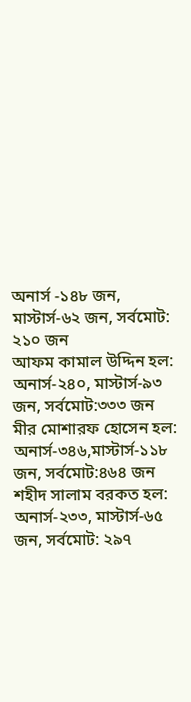অনার্স -১৪৮ জন, মাস্টার্স-৬২ জন, সর্বমোট: ২১০ জন
আফম কামাল উদ্দিন হল: অনার্স-২৪০, মাস্টার্স-৯৩ জন, সর্বমোট:৩৩৩ জন
মীর মোশারফ হোসেন হল: অনার্স-৩৪৬,মাস্টার্স-১১৮ জন, সর্বমোট:৪৬৪ জন
শহীদ সালাম বরকত হল: অনার্স-২৩৩, মাস্টার্স-৬৫ জন, সর্বমোট: ২৯৭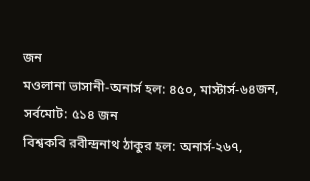জন
মওলানা ভাসানী-অনার্স হল: ৪৫০, মাস্টার্স-৬৪জন, সর্বমোট: ৫১৪ জন
বিশ্বকবি রবীন্দ্রনাথ ঠাকুর হল: অনার্স-২৬৭,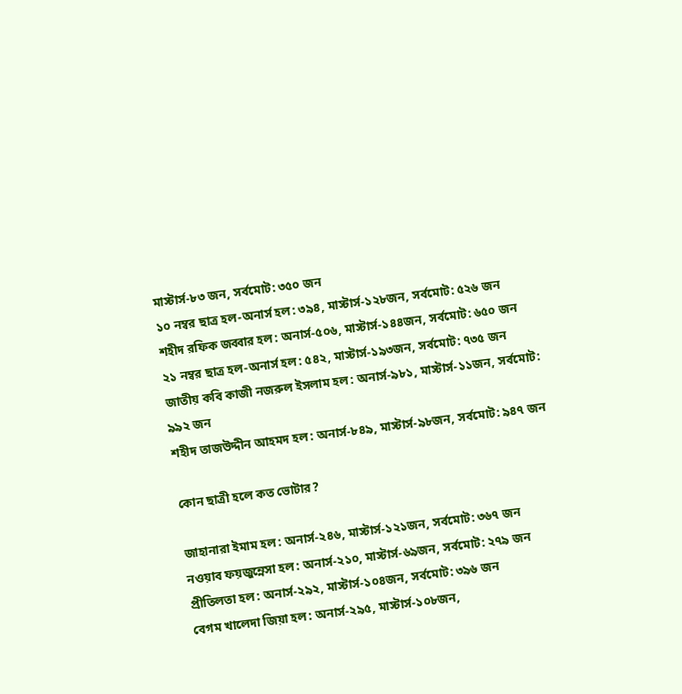মাস্টার্স-৮৩ জন, সর্বমোট: ৩৫০ জন
১০ নম্বর ছাত্র হল-অনার্স হল: ৩৯৪, মাস্টার্স-১২৮জন, সর্বমোট: ৫২৬ জন
শহীদ রফিক জব্বার হল: অনার্স-৫০৬, মাস্টার্স-১৪৪জন, সর্বমোট: ৬৫০ জন
২১ নম্বর ছাত্র হল-অনার্স হল: ৫৪২, মাস্টার্স-১৯৩জন, সর্বমোট: ৭৩৫ জন
জাতীয় কবি কাজী নজরুল ইসলাম হল: অনার্স-৯৮১, মাস্টার্স-১১জন, সর্বমোট: ৯৯২ জন
শহীদ তাজউদ্দীন আহমদ হল: অনার্স-৮৪৯, মাস্টার্স-৯৮জন, সর্বমোট: ৯৪৭ জন

কোন ছাত্রী হলে কত ভোটার?

জাহানারা ইমাম হল: অনার্স-২৪৬, মাস্টার্স-১২১জন, সর্বমোট: ৩৬৭ জন
নওয়াব ফয়জুন্নেসা হল: অনার্স-২১০, মাস্টার্স-৬৯জন, সর্বমোট: ২৭৯ জন
প্রীতিলতা হল: অনার্স-২৯২, মাস্টার্স-১০৪জন, সর্বমোট: ৩৯৬ জন
বেগম খালেদা জিয়া হল: অনার্স-২৯৫, মাস্টার্স-১০৮জন,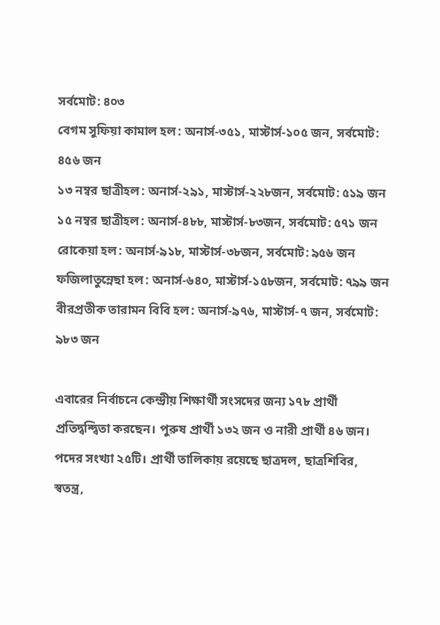সর্বমোট: ৪০৩
বেগম সুফিয়া কামাল হল: অনার্স-৩৫১, মাস্টার্স-১০৫ জন, সর্বমোট: ৪৫৬ জন
১৩ নম্বর ছাত্রীহল: অনার্স-২৯১, মাস্টার্স-২২৮জন, সর্বমোট: ৫১৯ জন
১৫ নম্বর ছাত্রীহল: অনার্স-৪৮৮, মাস্টার্স-৮৩জন, সর্বমোট: ৫৭১ জন
রোকেয়া হল: অনার্স-৯১৮, মাস্টার্স-৩৮জন, সর্বমোট: ৯৫৬ জন
ফজিলাতুন্নেছা হল: অনার্স-৬৪০, মাস্টার্স-১৫৮জন, সর্বমোট: ৭৯৯ জন
বীরপ্রতীক তারামন বিবি হল: অনার্স-৯৭৬, মাস্টার্স-৭ জন, সর্বমোট: ৯৮৩ জন

এবারের নির্বাচনে কেন্দ্রীয় শিক্ষার্থী সংসদের জন্য ১৭৮ প্রার্থী প্রতিদ্বন্দ্বিতা করছেন। পুরুষ প্রার্থী ১৩২ জন ও নারী প্রার্থী ৪৬ জন। পদের সংখ্যা ২৫টি। প্রার্থী তালিকায় রয়েছে ছাত্রদল, ছাত্রশিবির, স্বতন্ত্র,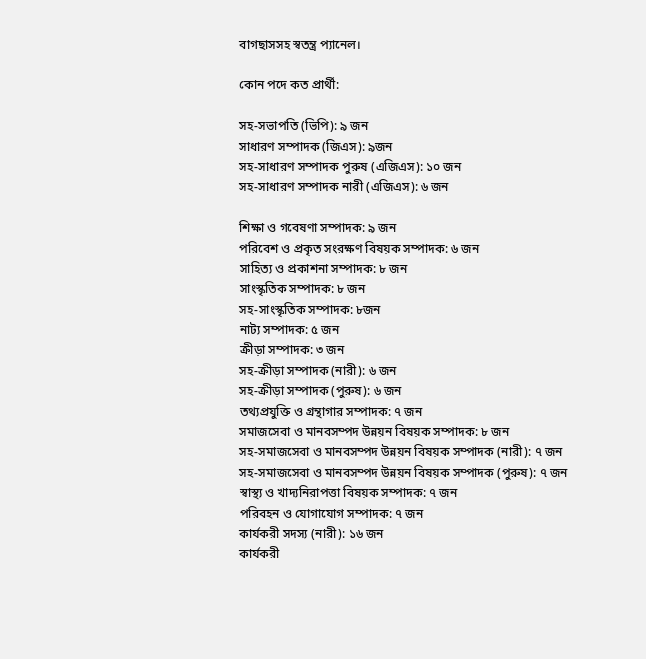বাগছাসসহ স্বতন্ত্র প্যানেল।

কোন পদে কত প্রার্থী:

সহ-সভাপতি (ভিপি): ৯ জন
সাধারণ সম্পাদক (জিএস): ৯জন
সহ-সাধারণ সম্পাদক পুরুষ (এজিএস): ১০ জন
সহ-সাধারণ সম্পাদক নারী (এজিএস): ৬ জন

শিক্ষা ও গবেষণা সম্পাদক: ৯ জন
পরিবেশ ও প্রকৃত সংরক্ষণ বিষয়ক সম্পাদক: ৬ জন
সাহিত্য ও প্রকাশনা সম্পাদক: ৮ জন
সাংস্কৃতিক সম্পাদক: ৮ জন
সহ-সাংস্কৃতিক সম্পাদক: ৮জন
নাট্য সম্পাদক: ৫ জন
ক্রীড়া সম্পাদক: ৩ জন
সহ-ক্রীড়া সম্পাদক (নারী): ৬ জন
সহ-ক্রীড়া সম্পাদক (পুরুষ): ৬ জন
তথ্যপ্রযুক্তি ও গ্রন্থাগার সম্পাদক: ৭ জন
সমাজসেবা ও মানবসম্পদ উন্নয়ন বিষয়ক সম্পাদক: ৮ জন
সহ-সমাজসেবা ও মানবসম্পদ উন্নয়ন বিষয়ক সম্পাদক (নারী): ৭ জন
সহ-সমাজসেবা ও মানবসম্পদ উন্নয়ন বিষয়ক সম্পাদক (পুরুষ): ৭ জন
স্বাস্থ্য ও খাদ্যনিরাপত্তা বিষয়ক সম্পাদক: ৭ জন
পরিবহন ও যোগাযোগ সম্পাদক: ৭ জন
কার্যকরী সদস্য (নারী): ১৬ জন
কার্যকরী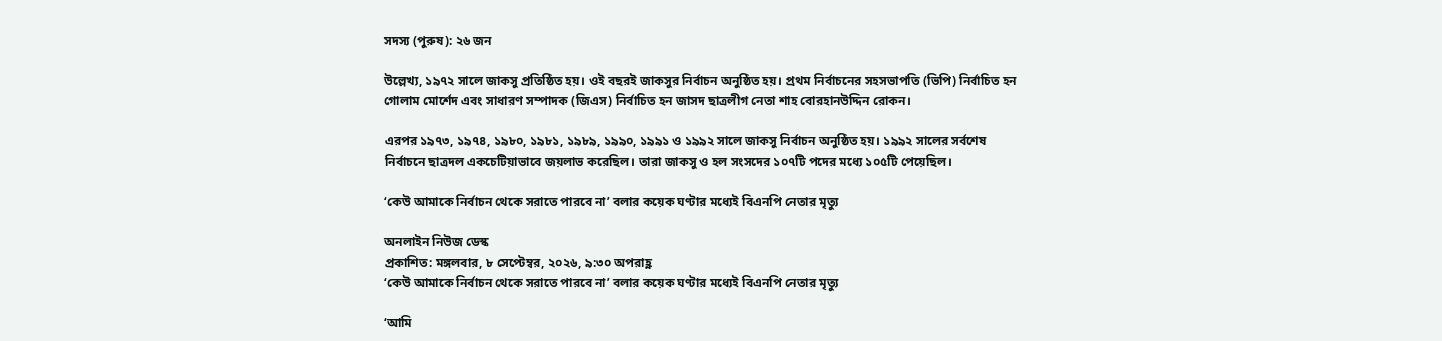সদস্য (পুরুষ): ২৬ জন

উল্লেখ্য, ১৯৭২ সালে জাকসু প্রতিষ্ঠিত হয়। ওই বছরই জাকসুর নির্বাচন অনুষ্ঠিত হয়। প্রথম নির্বাচনের সহসভাপতি (ভিপি) নির্বাচিত হন গোলাম মোর্শেদ এবং সাধারণ সম্পাদক (জিএস) নির্বাচিত হন জাসদ ছাত্রলীগ নেতা শাহ বোরহানউদ্দিন রোকন।

এরপর ১৯৭৩, ১৯৭৪, ১৯৮০, ১৯৮১, ১৯৮৯, ১৯৯০, ১৯৯১ ও ১৯৯২ সালে জাকসু নির্বাচন অনুষ্ঠিত হয়। ১৯৯২ সালের সর্বশেষ নির্বাচনে ছাত্রদল একচেটিয়াভাবে জয়লাভ করেছিল। তারা জাকসু ও হল সংসদের ১০৭টি পদের মধ্যে ১০৫টি পেয়েছিল।

‘কেউ আমাকে নির্বাচন থেকে সরাতে পারবে না’ বলার কয়েক ঘণ্টার মধ্যেই বিএনপি নেতার মৃত্যু

অনলাইন নিউজ ডেস্ক
প্রকাশিত: মঙ্গলবার, ৮ সেপ্টেম্বর, ২০২৬, ৯:৩০ অপরাহ্ণ
‘কেউ আমাকে নির্বাচন থেকে সরাতে পারবে না’ বলার কয়েক ঘণ্টার মধ্যেই বিএনপি নেতার মৃত্যু

‘আমি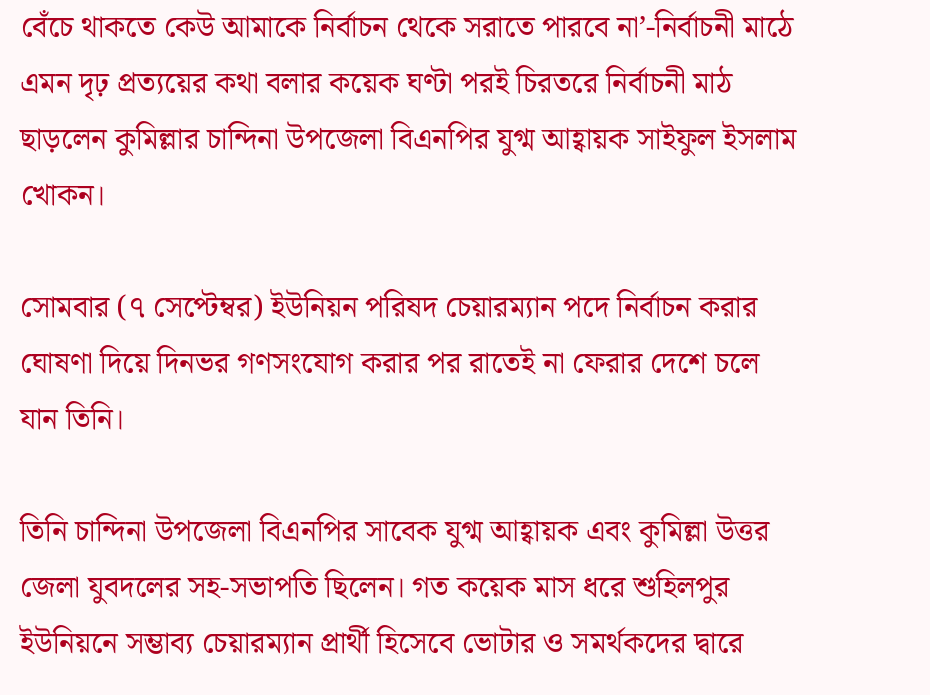বেঁচে থাকতে কেউ আমাকে নির্বাচন থেকে সরাতে পারবে না’-নির্বাচনী মাঠে এমন দৃঢ় প্রত্যয়ের কথা বলার কয়েক ঘণ্টা পরই চিরতরে নির্বাচনী মাঠ ছাড়লেন কুমিল্লার চান্দিনা উপজেলা বিএনপির যুগ্ম আহ্বায়ক সাইফুল ইসলাম খোকন।

সোমবার (৭ সেপ্টেম্বর) ইউনিয়ন পরিষদ চেয়ারম্যান পদে নির্বাচন করার ঘোষণা দিয়ে দিনভর গণসংযোগ করার পর রাতেই না ফেরার দেশে চলে যান তিনি।

তিনি চান্দিনা উপজেলা বিএনপির সাবেক যুগ্ম আহ্বায়ক এবং কুমিল্লা উত্তর জেলা যুবদলের সহ-সভাপতি ছিলেন। গত কয়েক মাস ধরে শুহিলপুর ইউনিয়নে সম্ভাব্য চেয়ারম্যান প্রার্থী হিসেবে ভোটার ও সমর্থকদের দ্বারে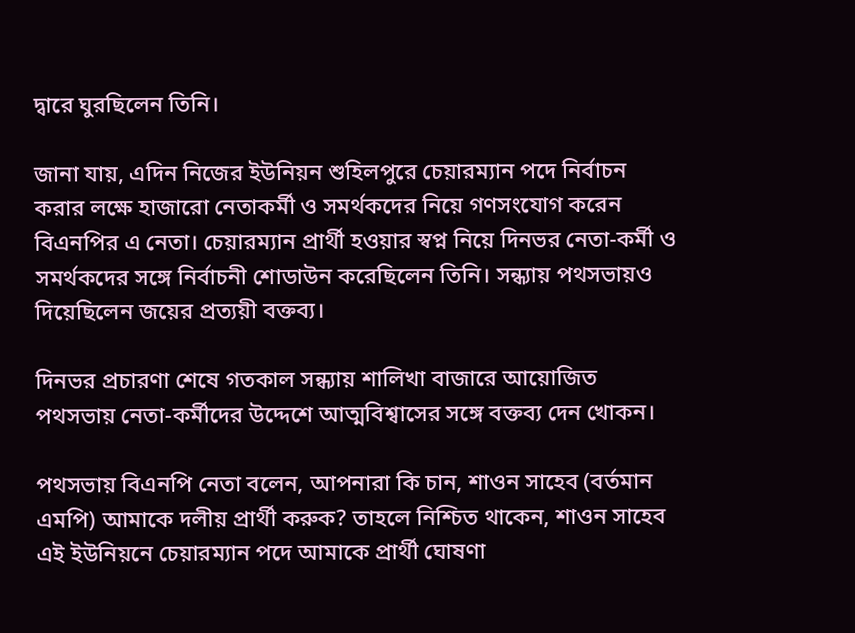দ্বারে ঘুরছিলেন তিনি।

জানা যায়, এদিন নিজের ইউনিয়ন শুহিলপুরে চেয়ারম্যান পদে নির্বাচন করার লক্ষে হাজারো নেতাকর্মী ও সমর্থকদের নিয়ে গণসংযোগ করেন বিএনপির এ নেতা। চেয়ারম্যান প্রার্থী হওয়ার স্বপ্ন নিয়ে দিনভর নেতা-কর্মী ও সমর্থকদের সঙ্গে নির্বাচনী শোডাউন করেছিলেন তিনি। সন্ধ্যায় পথসভায়ও দিয়েছিলেন জয়ের প্রত্যয়ী বক্তব্য।

দিনভর প্রচারণা শেষে গতকাল সন্ধ্যায় শালিখা বাজারে আয়োজিত পথসভায় নেতা-কর্মীদের উদ্দেশে আত্মবিশ্বাসের সঙ্গে বক্তব্য দেন খোকন।

পথসভায় বিএনপি নেতা বলেন, আপনারা কি চান, শাওন সাহেব (বর্তমান এমপি) আমাকে দলীয় প্রার্থী করুক? তাহলে নিশ্চিত থাকেন, শাওন সাহেব এই ইউনিয়নে চেয়ারম্যান পদে আমাকে প্রার্থী ঘোষণা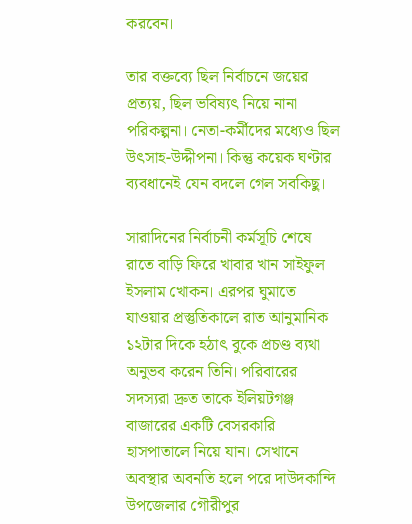করবেন।

তার বক্তব্যে ছিল নির্বাচনে জয়ের প্রত্যয়, ছিল ভবিষ্যৎ নিয়ে নানা পরিকল্পনা। নেতা-কর্মীদের মধ্যেও ছিল উৎসাহ-উদ্দীপনা। কিন্তু কয়েক ঘণ্টার ব্যবধানেই যেন বদলে গেল সবকিছু।

সারাদিনের নির্বাচনী কর্মসূচি শেষে রাতে বাড়ি ফিরে খাবার খান সাইফুল ইসলাম খোকন। এরপর ঘুমাতে যাওয়ার প্রস্তুতিকালে রাত আনুমানিক ১২টার দিকে হঠাৎ বুকে প্রচণ্ড ব্যথা অনুভব করেন তিনি। পরিবারের সদস্যরা দ্রুত তাকে ইলিয়টগঞ্জ বাজারের একটি বেসরকারি হাসপাতালে নিয়ে যান। সেখানে অবস্থার অবনতি হলে পরে দাউদকান্দি উপজেলার গৌরীপুর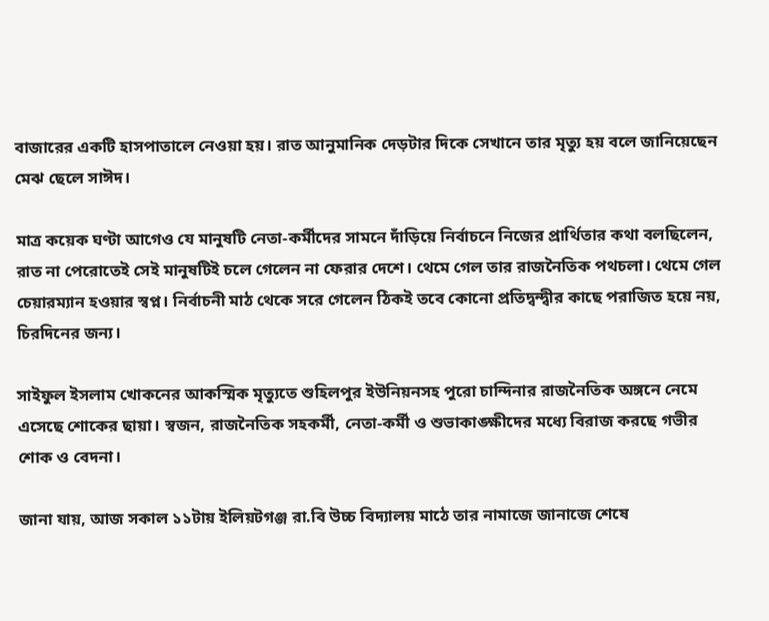বাজারের একটি হাসপাতালে নেওয়া হয়। রাত আনুমানিক দেড়টার দিকে সেখানে তার মৃত্যু হয় বলে জানিয়েছেন মেঝ ছেলে সাঈদ।

মাত্র কয়েক ঘণ্টা আগেও যে মানুষটি নেতা-কর্মীদের সামনে দাঁড়িয়ে নির্বাচনে নিজের প্রার্থিতার কথা বলছিলেন, রাত না পেরোতেই সেই মানুষটিই চলে গেলেন না ফেরার দেশে। থেমে গেল তার রাজনৈতিক পথচলা। থেমে গেল চেয়ারম্যান হওয়ার স্বপ্ন। নির্বাচনী মাঠ থেকে সরে গেলেন ঠিকই তবে কোনো প্রতিদ্বন্দ্বীর কাছে পরাজিত হয়ে নয়, চিরদিনের জন্য।

সাইফুল ইসলাম খোকনের আকস্মিক মৃত্যুতে শুহিলপুর ইউনিয়নসহ পুরো চান্দিনার রাজনৈতিক অঙ্গনে নেমে এসেছে শোকের ছায়া। স্বজন, রাজনৈতিক সহকর্মী, নেতা-কর্মী ও শুভাকাঙ্ক্ষীদের মধ্যে বিরাজ করছে গভীর শোক ও বেদনা।

জানা যায়, আজ সকাল ১১টায় ইলিয়টগঞ্জ রা.বি উচ্চ বিদ্যালয় মাঠে তার নামাজে জানাজে শেষে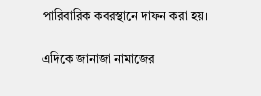পারিবারিক কবরস্থানে দাফন করা হয়।

এদিকে জানাজা নামাজের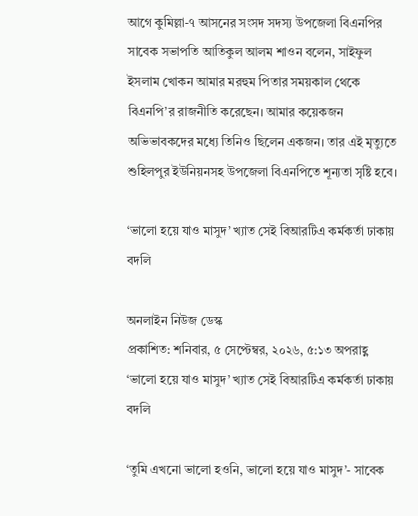আগে কুমিল্লা-৭ আসনের সংসদ সদস্য উপজেলা বিএনপির সাবেক সভাপতি আতিকুল আলম শাওন বলেন, সাইফুল ইসলাম খোকন আমার মরহুম পিতার সময়কাল থেকে বিএনপি’র রাজনীতি করেছেন। আমার কয়েকজন অভিভাবকদের মধ্যে তিনিও ছিলেন একজন। তার এই মৃত্যুতে শুহিলপুর ইউনিয়নসহ উপজেলা বিএনপিতে শূন্যতা সৃষ্টি হবে।

‘ভালো হয়ে যাও মাসুদ’ খ্যাত সেই বিআরটিএ কর্মকর্তা ঢাকায় বদলি

অনলাইন নিউজ ডেস্ক
প্রকাশিত: শনিবার, ৫ সেপ্টেম্বর, ২০২৬, ৫:১৩ অপরাহ্ণ
‘ভালো হয়ে যাও মাসুদ’ খ্যাত সেই বিআরটিএ কর্মকর্তা ঢাকায় বদলি

‘তুমি এখনো ভালো হওনি, ভালো হয়ে যাও মাসুদ’- সাবেক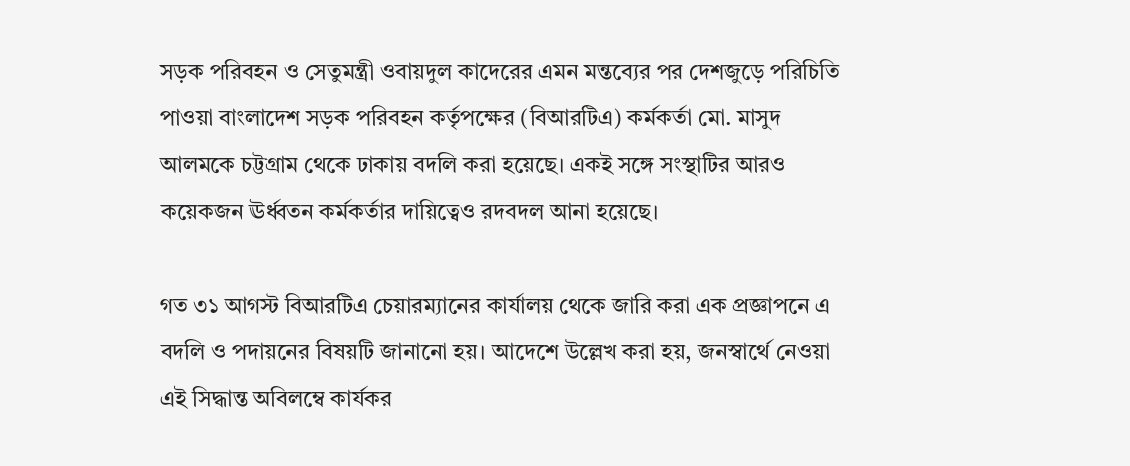সড়ক পরিবহন ও সেতুমন্ত্রী ওবায়দুল কাদেরের এমন মন্তব্যের পর দেশজুড়ে পরিচিতি পাওয়া বাংলাদেশ সড়ক পরিবহন কর্তৃপক্ষের (বিআরটিএ) কর্মকর্তা মো. মাসুদ আলমকে চট্টগ্রাম থেকে ঢাকায় বদলি করা হয়েছে। একই সঙ্গে সংস্থাটির আরও কয়েকজন ঊর্ধ্বতন কর্মকর্তার দায়িত্বেও রদবদল আনা হয়েছে।

গত ৩১ আগস্ট বিআরটিএ চেয়ারম্যানের কার্যালয় থেকে জারি করা এক প্রজ্ঞাপনে এ বদলি ও পদায়নের বিষয়টি জানানো হয়। আদেশে উল্লেখ করা হয়, জনস্বার্থে নেওয়া এই সিদ্ধান্ত অবিলম্বে কার্যকর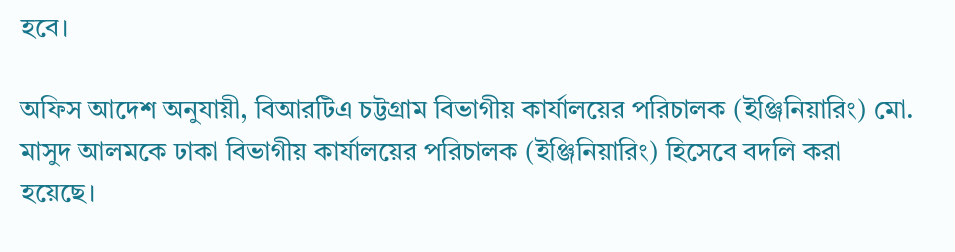হবে।

অফিস আদেশ অনুযায়ী, বিআরটিএ চট্টগ্রাম বিভাগীয় কার্যালয়ের পরিচালক (ইঞ্জিনিয়ারিং) মো. মাসুদ আলমকে ঢাকা বিভাগীয় কার্যালয়ের পরিচালক (ইঞ্জিনিয়ারিং) হিসেবে বদলি করা হয়েছে।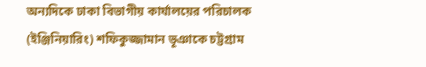অন্যদিকে ঢাকা বিভাগীয় কার্যালয়ের পরিচালক (ইঞ্জিনিয়ারিং) শফিকুজ্জামান ভূঞাকে চট্টগ্রাম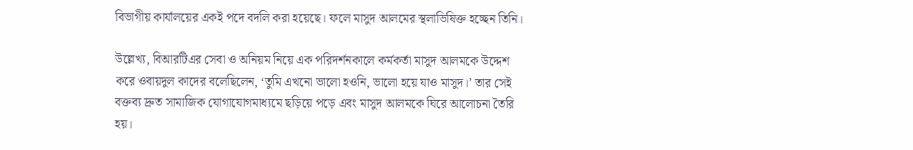বিভাগীয় কার্যালয়ের একই পদে বদলি করা হয়েছে। ফলে মাসুদ আলমের স্থলাভিষিক্ত হচ্ছেন তিনি।

উল্লেখ্য, বিআরটিএর সেবা ও অনিয়ম নিয়ে এক পরিদর্শনকালে কর্মকর্তা মাসুদ আলমকে উদ্দেশ করে ওবায়দুল কাদের বলেছিলেন, ‘তুমি এখনো ভালো হওনি, ভালো হয়ে যাও মাসুদ।’ তার সেই বক্তব্য দ্রুত সামাজিক যোগাযোগমাধ্যমে ছড়িয়ে পড়ে এবং মাসুদ আলমকে ঘিরে আলোচনা তৈরি হয়।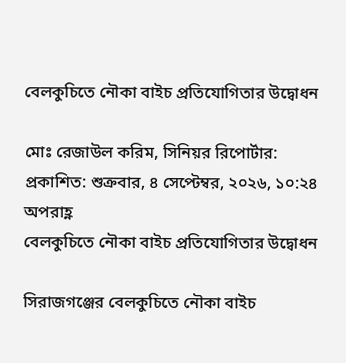বেলকুচিতে নৌকা বাইচ প্রতিযোগিতার উদ্বোধন

মোঃ রেজাউল করিম, সিনিয়র রিপোর্টার:
প্রকাশিত: শুক্রবার, ৪ সেপ্টেম্বর, ২০২৬, ১০:২৪ অপরাহ্ণ
বেলকুচিতে নৌকা বাইচ প্রতিযোগিতার উদ্বোধন

সিরাজগঞ্জের বেলকুচিতে নৌকা বাইচ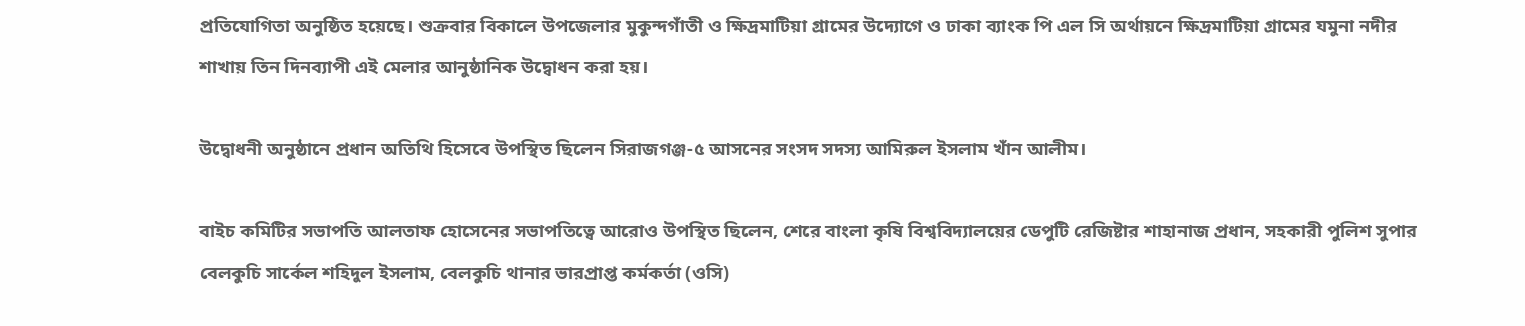প্রতিযোগিতা অনুষ্ঠিত হয়েছে। শুক্রবার বিকালে উপজেলার মুকুন্দগাঁতী ও ক্ষিদ্রমাটিয়া গ্রামের উদ্যোগে ও ঢাকা ব্যাংক পি এল সি অর্থায়নে ক্ষিদ্রমাটিয়া গ্রামের যমুনা নদীর শাখায় তিন দিনব্যাপী এই মেলার আনুষ্ঠানিক উদ্বোধন করা হয়।

উদ্বোধনী অনুষ্ঠানে প্রধান অতিথি হিসেবে উপস্থিত ছিলেন সিরাজগঞ্জ-৫ আসনের সংসদ সদস্য আমিরুল ইসলাম খাঁন আলীম।

বাইচ কমিটির সভাপতি আলতাফ হোসেনের সভাপতিত্বে আরোও উপস্থিত ছিলেন, শেরে বাংলা কৃষি বিশ্ববিদ্যালয়ের ডেপুটি রেজিষ্টার শাহানাজ প্রধান, সহকারী পুলিশ সুপার বেলকুচি সার্কেল শহিদুল ইসলাম, বেলকুচি থানার ভারপ্রাপ্ত কর্মকর্তা (ওসি)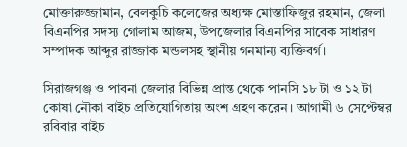মোক্তারুজ্জামান, বেলকুচি কলেজের অধ্যক্ষ মোস্তাফিজুর রহমান, জেলা বিএনপির সদস্য গোলাম আজম, উপজেলার বিএনপির সাবেক সাধারণ সম্পাদক আব্দুর রাজ্জাক মন্ডলসহ স্থানীয় গনমান্য ব্যক্তিবর্গ।

সিরাজগঞ্জ ও পাবনা জেলার বিভিন্ন প্রান্ত থেকে পানসি ১৮ টা ও ১২ টা কোষা নৌকা বাইচ প্রতিযোগিতায় অংশ গ্রহণ করেন। আগামী ৬ সেপ্টেম্বর রবিবার বাইচ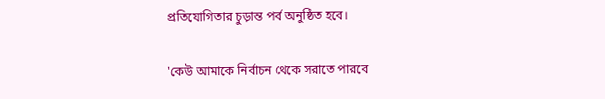প্রতিযোগিতার চুড়ান্ত পর্ব অনুষ্ঠিত হবে।

'কেউ আমাকে নির্বাচন থেকে সরাতে পারবে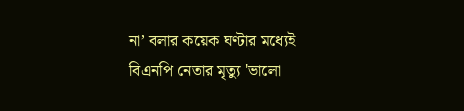না’ বলার কয়েক ঘণ্টার মধ্যেই বিএনপি নেতার মৃত্যু 'ভালো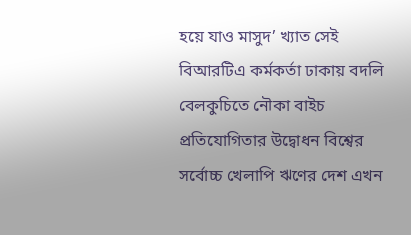হয়ে যাও মাসুদ’ খ্যাত সেই বিআরটিএ কর্মকর্তা ঢাকায় বদলি বেলকুচিতে নৌকা বাইচ প্রতিযোগিতার উদ্বোধন বিশ্বের সর্বোচ্চ খেলাপি ঋণের দেশ এখন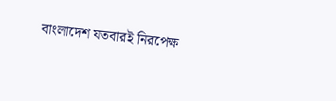বাংলাদেশ যতবারই নিরপেক্ষ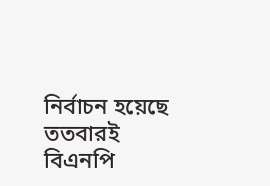নির্বাচন হয়েছে ততবারই বিএনপি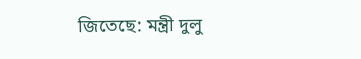জিতেছে: মন্ত্রী দুলু